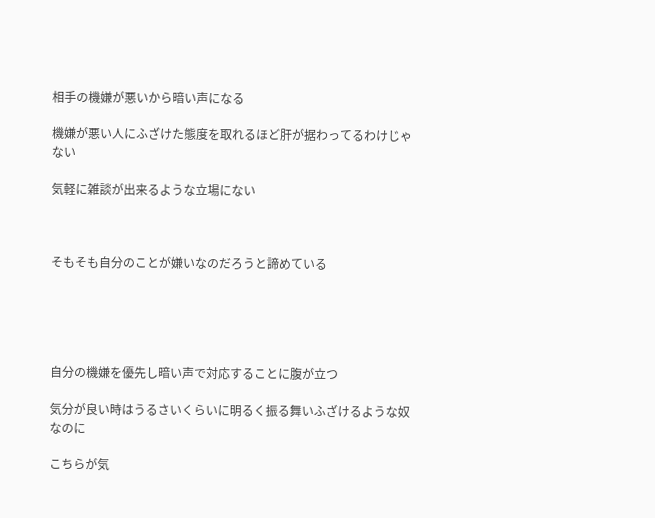相手の機嫌が悪いから暗い声になる

機嫌が悪い人にふざけた態度を取れるほど肝が据わってるわけじゃない

気軽に雑談が出来るような立場にない



そもそも自分のことが嫌いなのだろうと諦めている





自分の機嫌を優先し暗い声で対応することに腹が立つ

気分が良い時はうるさいくらいに明るく振る舞いふざけるような奴なのに

こちらが気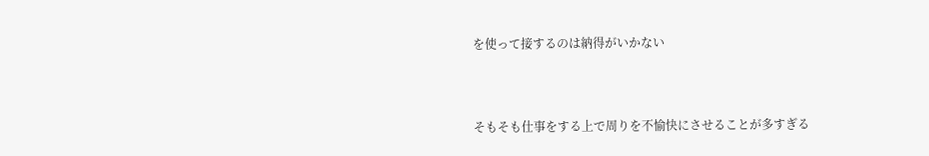を使って接するのは納得がいかない



そもそも仕事をする上で周りを不愉快にさせることが多すぎる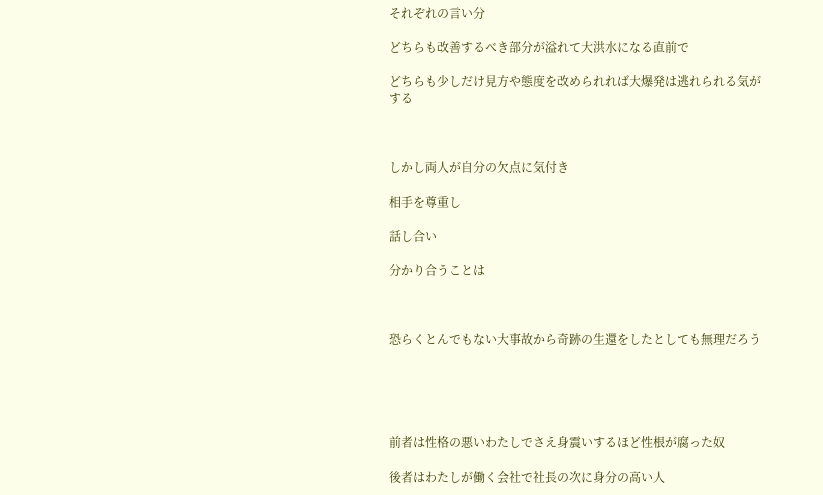それぞれの言い分

どちらも改善するべき部分が溢れて大洪水になる直前で

どちらも少しだけ見方や態度を改められれば大爆発は逃れられる気がする



しかし両人が自分の欠点に気付き

相手を尊重し

話し合い

分かり合うことは



恐らくとんでもない大事故から奇跡の生還をしたとしても無理だろう





前者は性格の悪いわたしでさえ身震いするほど性根が腐った奴

後者はわたしが働く会社で社長の次に身分の高い人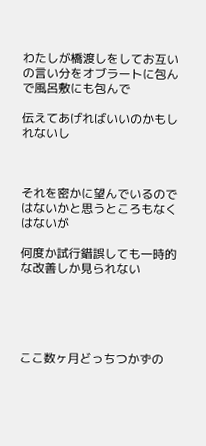わたしが橋渡しをしてお互いの言い分をオブラートに包んで風呂敷にも包んで

伝えてあげればいいのかもしれないし



それを密かに望んでいるのではないかと思うところもなくはないが

何度か試行錯誤しても一時的な改善しか見られない





ここ数ヶ月どっちつかずの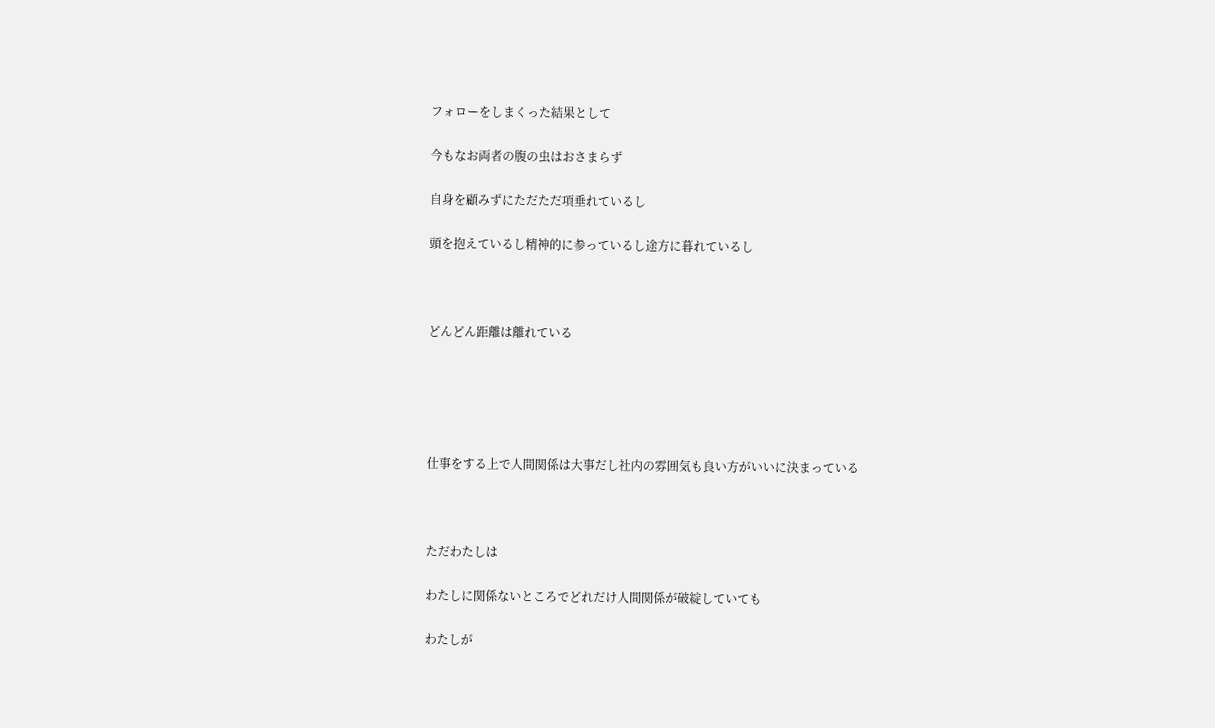フォローをしまくった結果として

今もなお両者の腹の虫はおさまらず

自身を顧みずにただただ項垂れているし

頭を抱えているし精神的に参っているし途方に暮れているし



どんどん距離は離れている





仕事をする上で人間関係は大事だし社内の雰囲気も良い方がいいに決まっている



ただわたしは

わたしに関係ないところでどれだけ人間関係が破綻していても

わたしが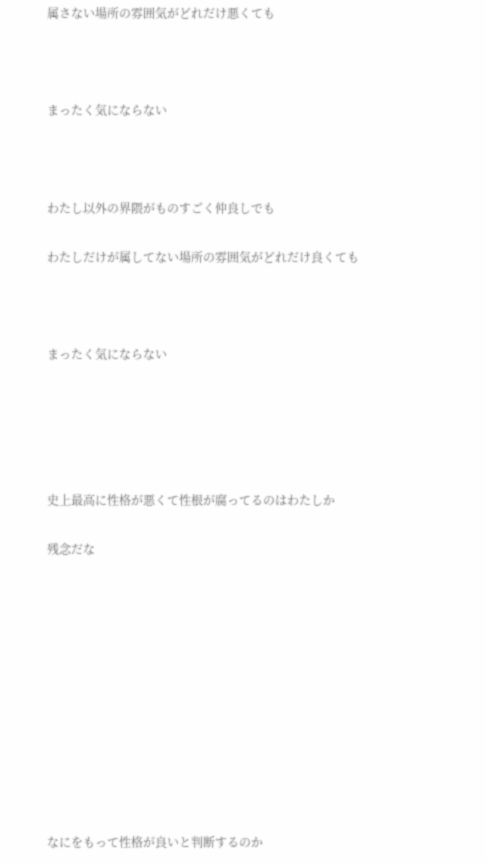属さない場所の雰囲気がどれだけ悪くても



まったく気にならない



わたし以外の界隈がものすごく仲良しでも

わたしだけが属してない場所の雰囲気がどれだけ良くても



まったく気にならない





史上最高に性格が悪くて性根が腐ってるのはわたしか

残念だな











なにをもって性格が良いと判断するのか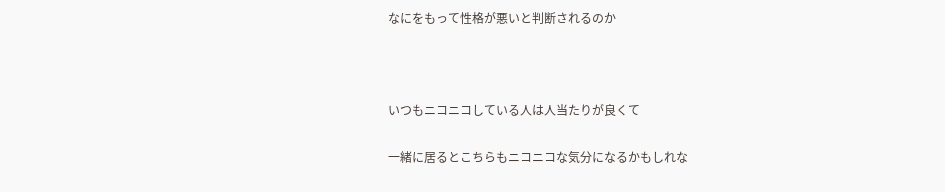なにをもって性格が悪いと判断されるのか



いつもニコニコしている人は人当たりが良くて

一緒に居るとこちらもニコニコな気分になるかもしれな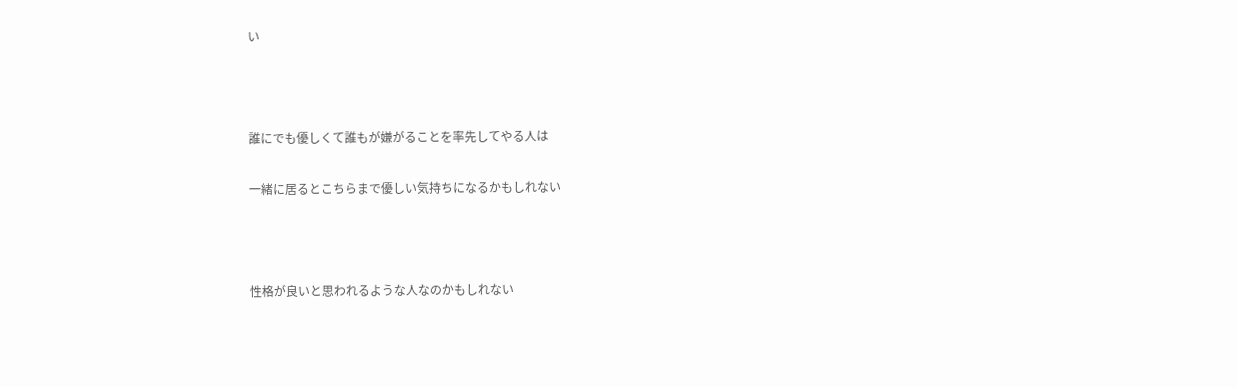い



誰にでも優しくて誰もが嫌がることを率先してやる人は

一緒に居るとこちらまで優しい気持ちになるかもしれない



性格が良いと思われるような人なのかもしれない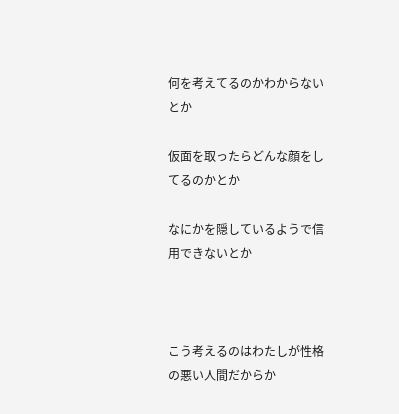何を考えてるのかわからないとか

仮面を取ったらどんな顔をしてるのかとか

なにかを隠しているようで信用できないとか



こう考えるのはわたしが性格の悪い人間だからか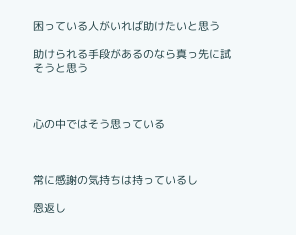困っている人がいれば助けたいと思う

助けられる手段があるのなら真っ先に試そうと思う



心の中ではそう思っている



常に感謝の気持ちは持っているし

恩返し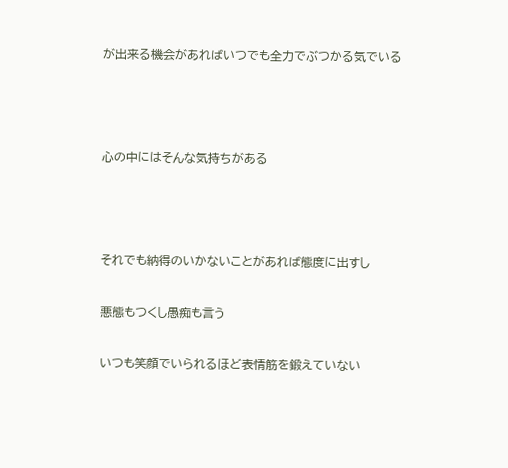が出来る機会があればいつでも全力でぶつかる気でいる



心の中にはそんな気持ちがある



それでも納得のいかないことがあれば態度に出すし

悪態もつくし愚痴も言う

いつも笑顔でいられるほど表情筋を鍛えていない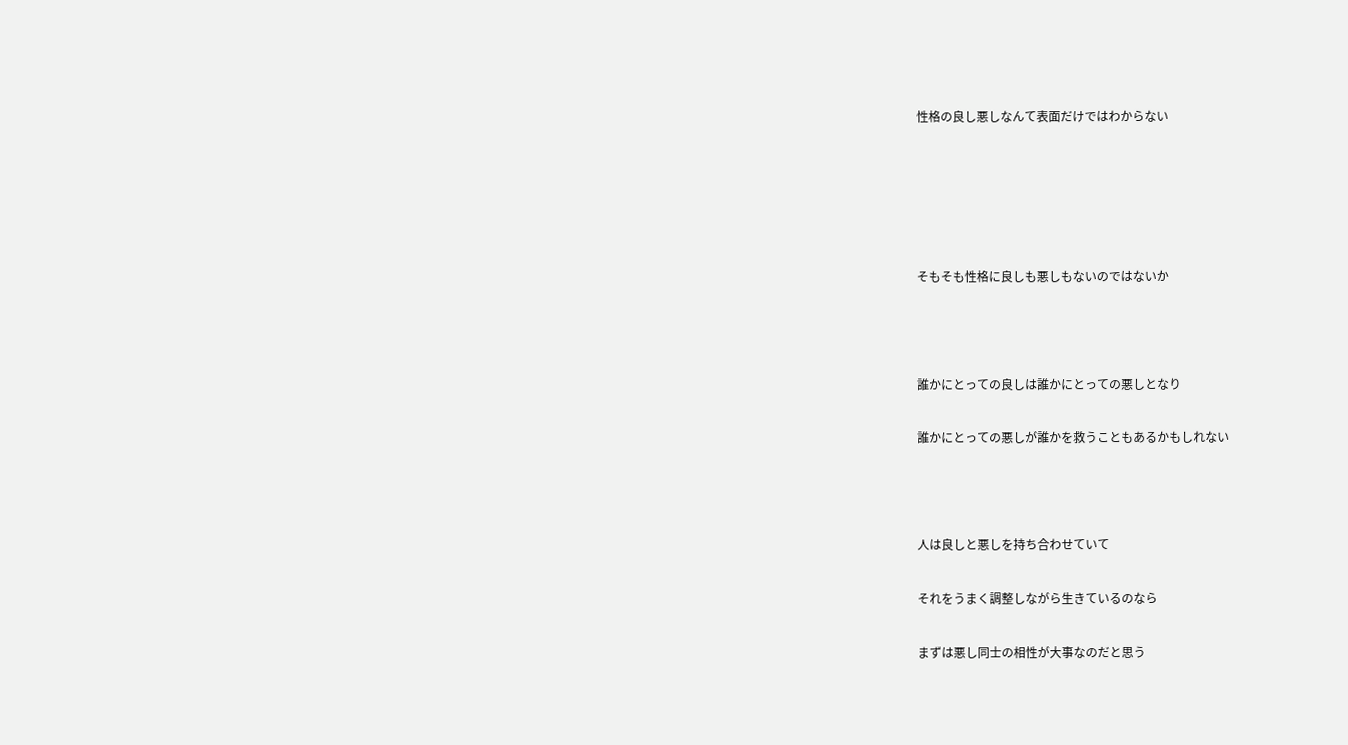性格の良し悪しなんて表面だけではわからない





そもそも性格に良しも悪しもないのではないか



誰かにとっての良しは誰かにとっての悪しとなり

誰かにとっての悪しが誰かを救うこともあるかもしれない



人は良しと悪しを持ち合わせていて

それをうまく調整しながら生きているのなら

まずは悪し同士の相性が大事なのだと思う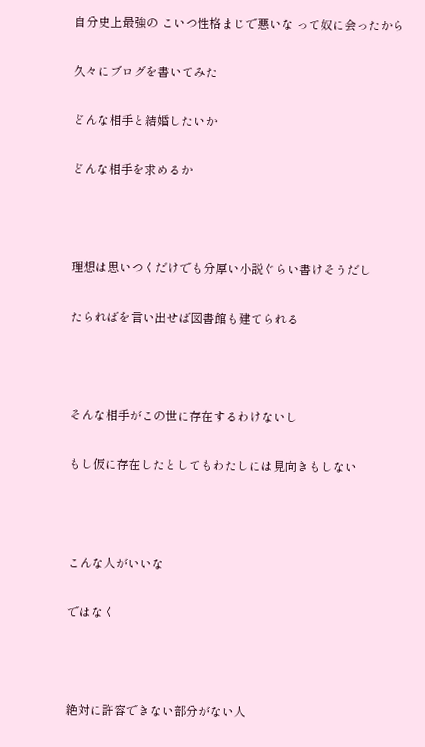自分史上最強の こいつ性格まじで悪いな って奴に会ったから

久々にブログを書いてみた

どんな相手と結婚したいか

どんな相手を求めるか



理想は思いつくだけでも分厚い小説ぐらい書けそうだし

たらればを言い出せば図書館も建てられる



そんな相手がこの世に存在するわけないし

もし仮に存在したとしてもわたしには見向きもしない



こんな人がいいな

ではなく



絶対に許容できない部分がない人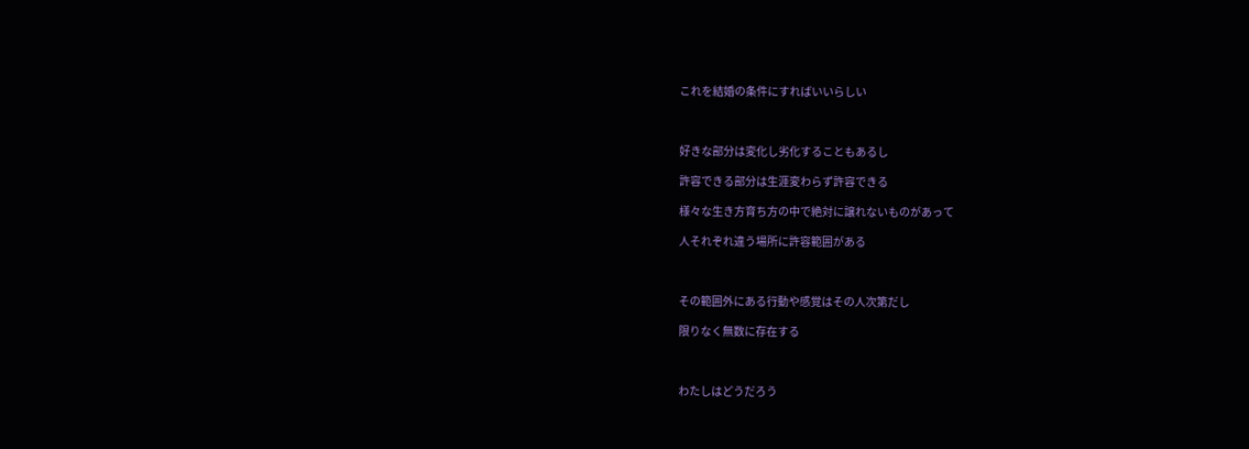これを結婚の条件にすればいいらしい



好きな部分は変化し劣化することもあるし

許容できる部分は生涯変わらず許容できる

様々な生き方育ち方の中で絶対に譲れないものがあって

人それぞれ違う場所に許容範囲がある



その範囲外にある行動や感覚はその人次第だし

限りなく無数に存在する



わたしはどうだろう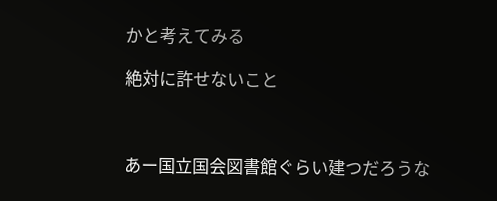かと考えてみる

絶対に許せないこと



あー国立国会図書館ぐらい建つだろうな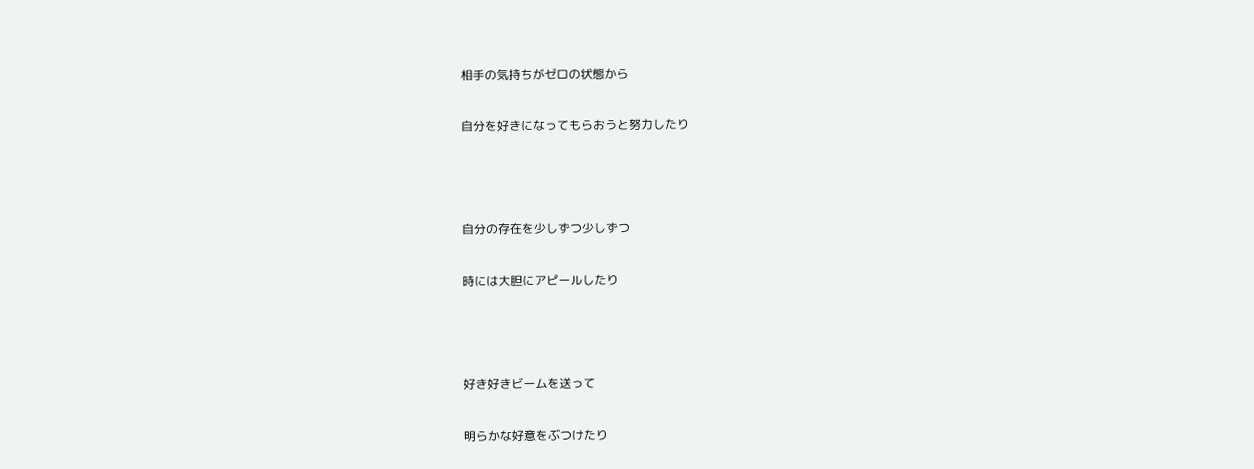相手の気持ちがゼロの状態から

自分を好きになってもらおうと努力したり



自分の存在を少しずつ少しずつ

時には大胆にアピールしたり



好き好きビームを送って

明らかな好意をぶつけたり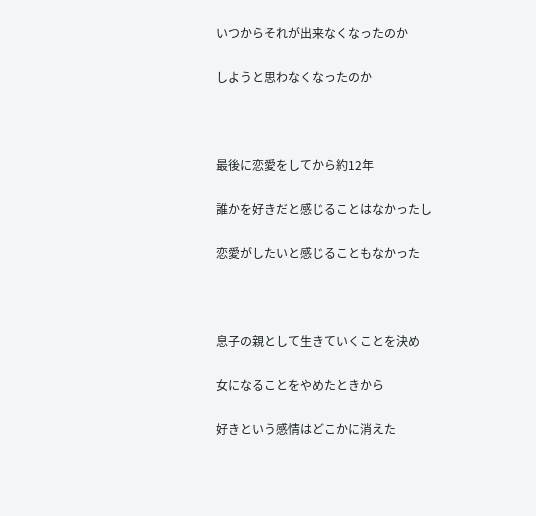いつからそれが出来なくなったのか

しようと思わなくなったのか



最後に恋愛をしてから約12年

誰かを好きだと感じることはなかったし

恋愛がしたいと感じることもなかった



息子の親として生きていくことを決め

女になることをやめたときから

好きという感情はどこかに消えた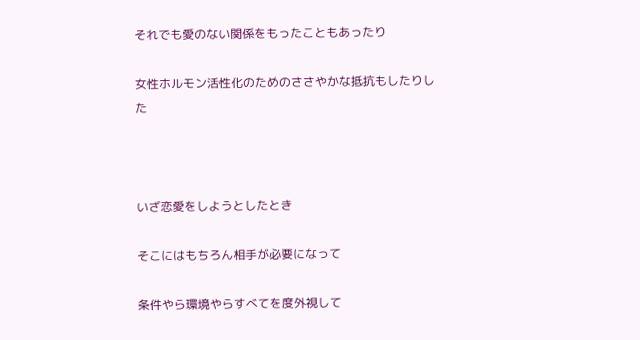それでも愛のない関係をもったこともあったり

女性ホルモン活性化のためのささやかな抵抗もしたりした



いざ恋愛をしようとしたとき

そこにはもちろん相手が必要になって

条件やら環境やらすべてを度外視して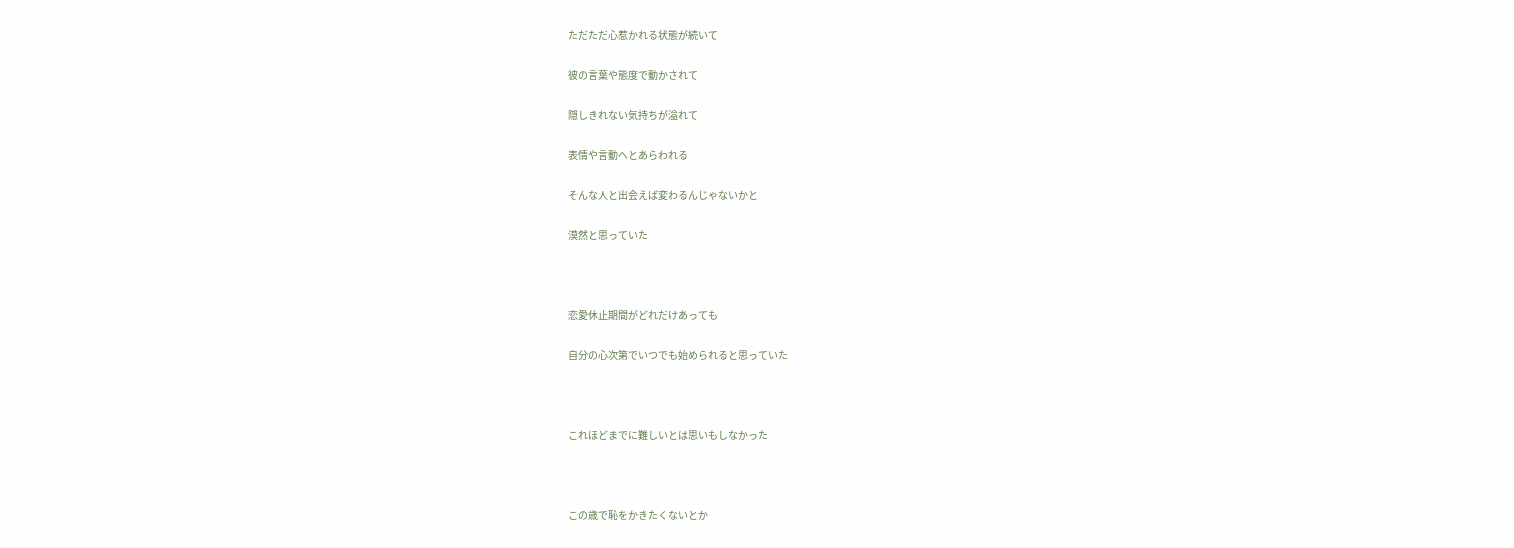ただただ心惹かれる状態が続いて

彼の言葉や態度で動かされて

隠しきれない気持ちが溢れて

表情や言動へとあらわれる

そんな人と出会えば変わるんじゃないかと

漠然と思っていた



恋愛休止期間がどれだけあっても

自分の心次第でいつでも始められると思っていた



これほどまでに難しいとは思いもしなかった



この歳で恥をかきたくないとか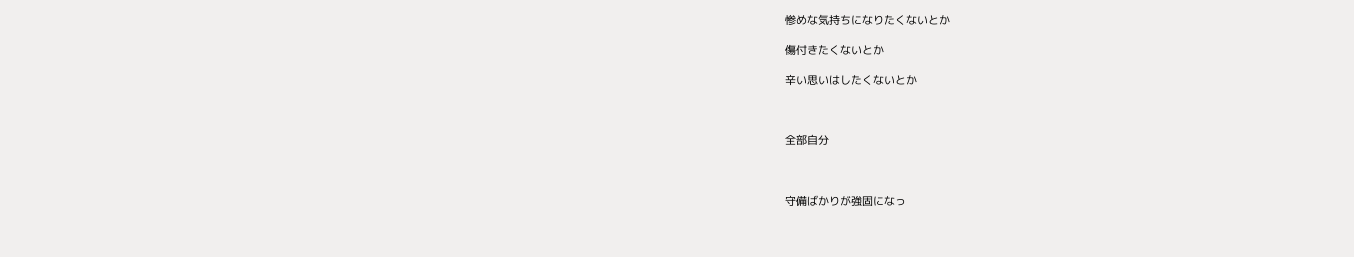惨めな気持ちになりたくないとか

傷付きたくないとか

辛い思いはしたくないとか



全部自分



守備ばかりが強固になっ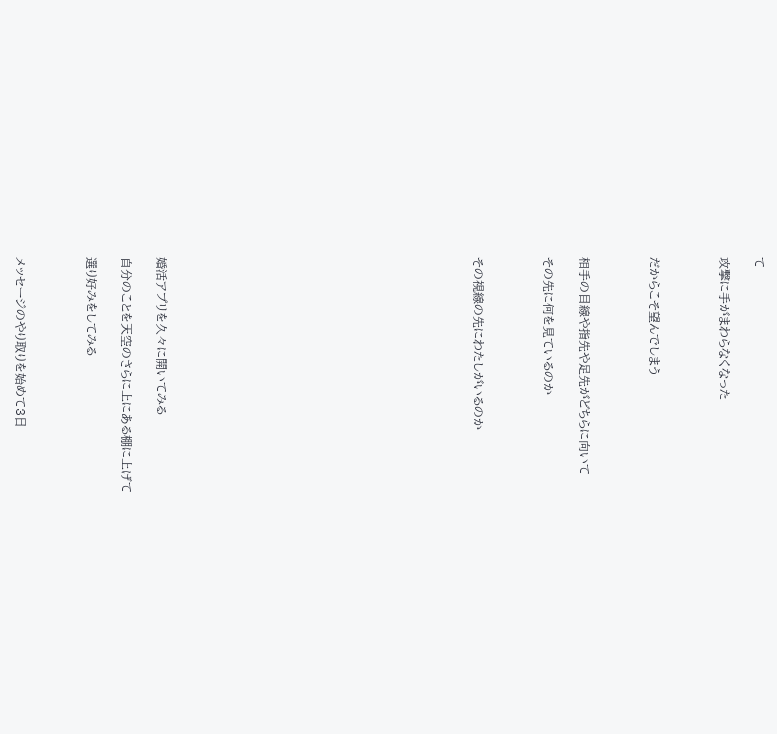て

攻撃に手がまわらなくなった



だからこそ望んでしまう



相手の目線や指先や足先がどちらに向いて

その先に何を見ているのか



その視線の先にわたしがいるのか

















婚活アプリを久々に開いてみる

自分のことを天空のさらに上にある棚に上げて

選り好みをしてみる



メッセージのやり取りを始めて3日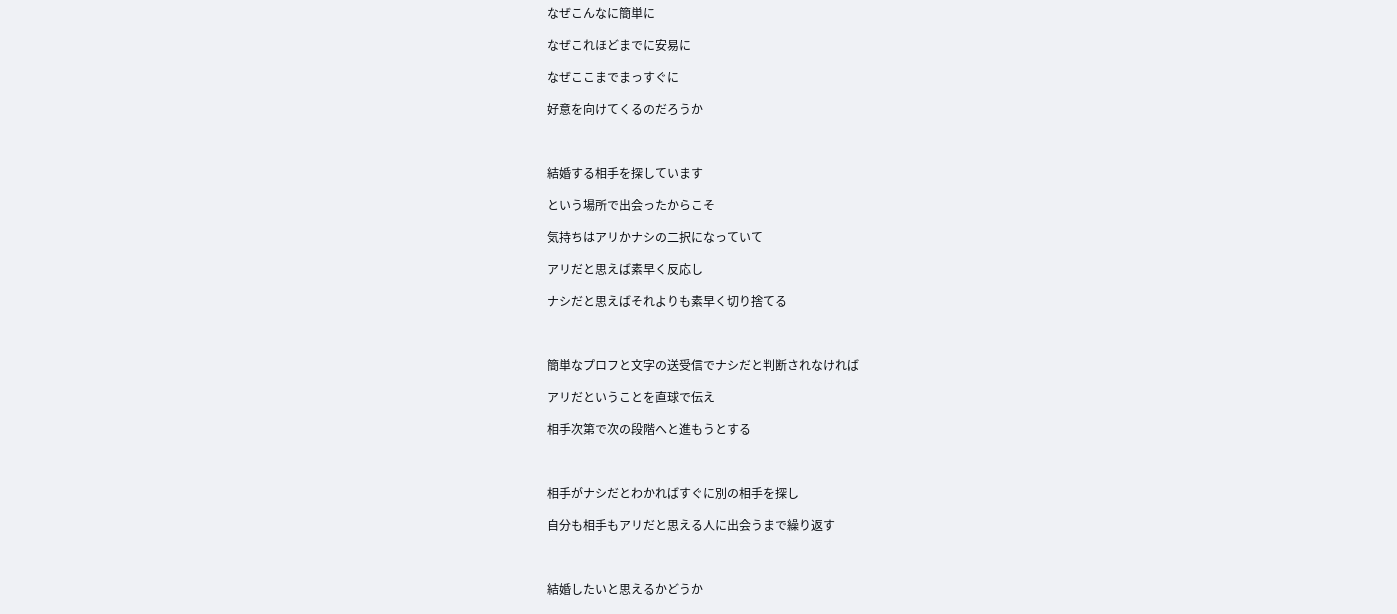なぜこんなに簡単に

なぜこれほどまでに安易に

なぜここまでまっすぐに

好意を向けてくるのだろうか



結婚する相手を探しています

という場所で出会ったからこそ

気持ちはアリかナシの二択になっていて

アリだと思えば素早く反応し

ナシだと思えばそれよりも素早く切り捨てる



簡単なプロフと文字の送受信でナシだと判断されなければ

アリだということを直球で伝え

相手次第で次の段階へと進もうとする



相手がナシだとわかればすぐに別の相手を探し

自分も相手もアリだと思える人に出会うまで繰り返す



結婚したいと思えるかどうか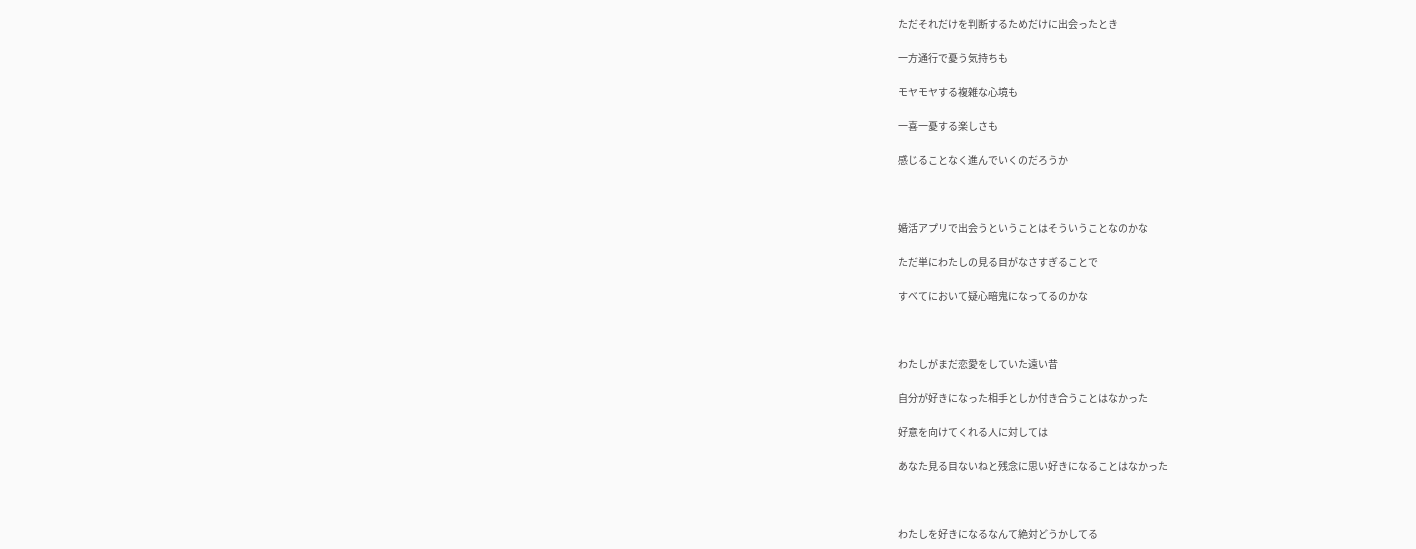ただそれだけを判断するためだけに出会ったとき

一方通行で憂う気持ちも

モヤモヤする複雑な心境も

一喜一憂する楽しさも

感じることなく進んでいくのだろうか



婚活アプリで出会うということはそういうことなのかな

ただ単にわたしの見る目がなさすぎることで

すべてにおいて疑心暗鬼になってるのかな



わたしがまだ恋愛をしていた遠い昔

自分が好きになった相手としか付き合うことはなかった

好意を向けてくれる人に対しては

あなた見る目ないねと残念に思い好きになることはなかった



わたしを好きになるなんて絶対どうかしてる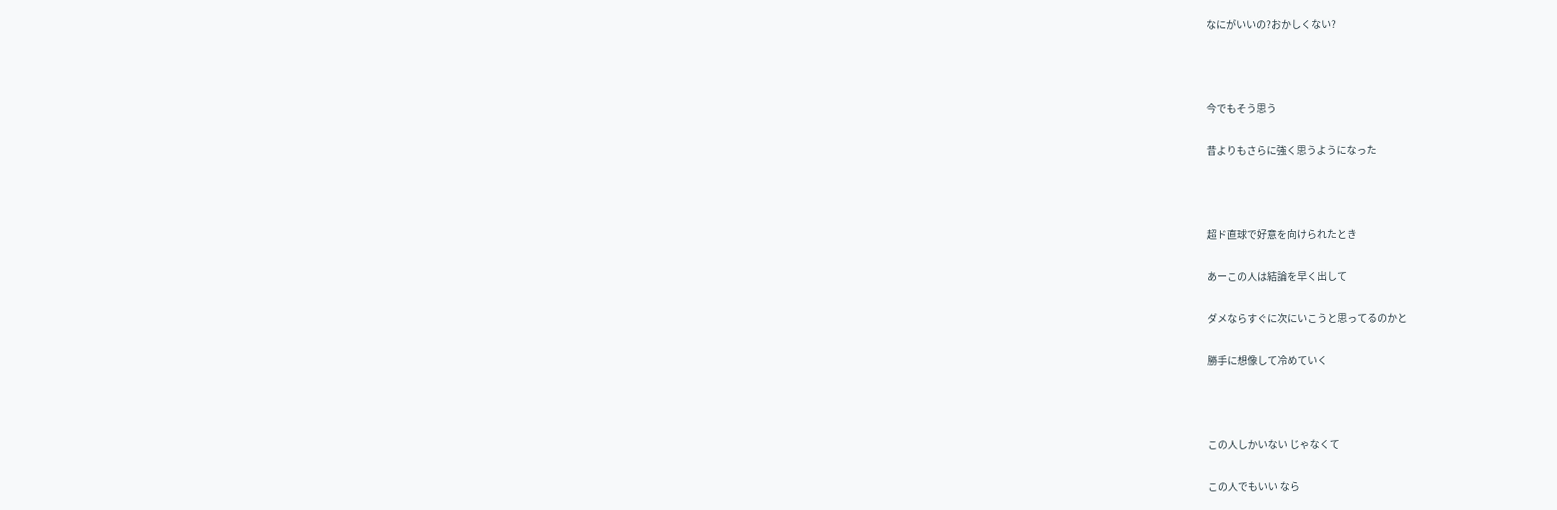なにがいいの?おかしくない?



今でもそう思う

昔よりもさらに強く思うようになった



超ド直球で好意を向けられたとき

あーこの人は結論を早く出して

ダメならすぐに次にいこうと思ってるのかと

勝手に想像して冷めていく



この人しかいない じゃなくて

この人でもいい なら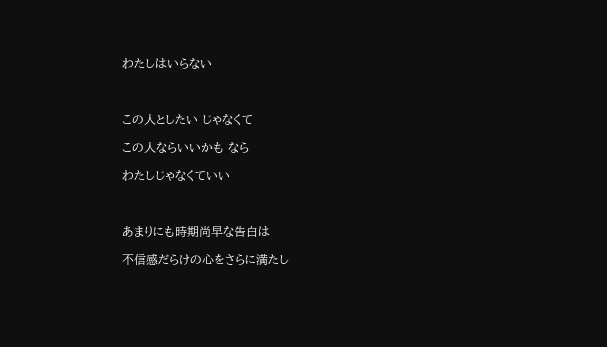わたしはいらない



この人としたい じゃなくて

この人ならいいかも なら

わたしじゃなくていい



あまりにも時期尚早な告白は

不信感だらけの心をさらに満たし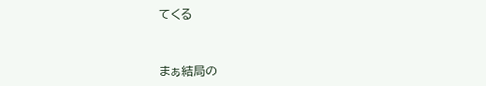てくる



まぁ結局の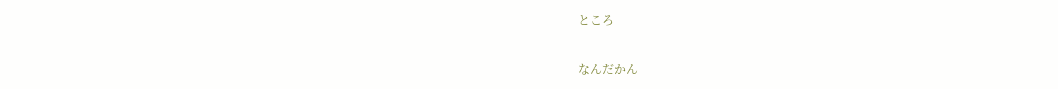ところ

なんだかん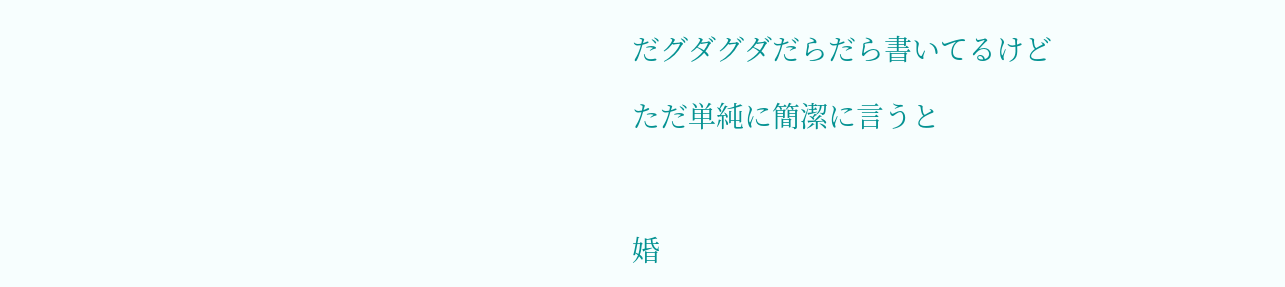だグダグダだらだら書いてるけど

ただ単純に簡潔に言うと



婚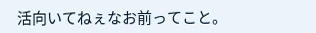活向いてねぇなお前ってこと。